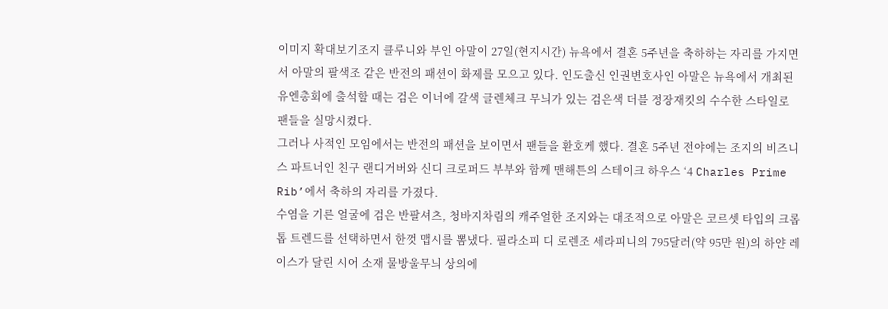이미지 확대보기조지 클루니와 부인 아말이 27일(현지시간) 뉴욕에서 결혼 5주년을 축하하는 자리를 가지면서 아말의 팔색조 같은 반전의 패션이 화제를 모으고 있다. 인도출신 인권변호사인 아말은 뉴욕에서 개최된 유엔총회에 출석할 때는 검은 이너에 갈색 글렌체크 무늬가 있는 검은색 더블 정장재킷의 수수한 스타일로 팬들을 실망시켰다.
그러나 사적인 모임에서는 반전의 패션을 보이면서 팬들을 환호케 했다. 결혼 5주년 전야에는 조지의 비즈니스 파트너인 친구 랜디거버와 신디 크로퍼드 부부와 함께 맨해튼의 스테이크 하우스 ‘4 Charles Prime Rib’에서 축하의 자리를 가졌다.
수염을 기른 얼굴에 검은 반팔셔츠, 청바지차림의 캐주얼한 조지와는 대조적으로 아말은 코르셋 타입의 크롭 톱 트렌드를 선택하면서 한껏 맵시를 뽐냈다. 필라소피 디 로렌조 세라피니의 795달러(약 95만 원)의 하얀 레이스가 달린 시어 소재 물방울무늬 상의에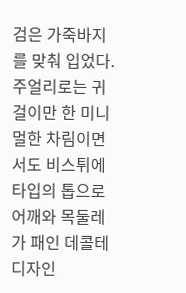검은 가죽바지를 맞춰 입었다. 주얼리로는 귀걸이만 한 미니멀한 차림이면서도 비스튀에 타입의 톱으로 어깨와 목둘레가 패인 데콜테 디자인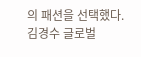의 패션을 선택했다.
김경수 글로벌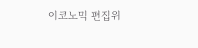이코노믹 편집위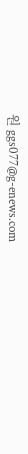원 ggs077@g-enews.com